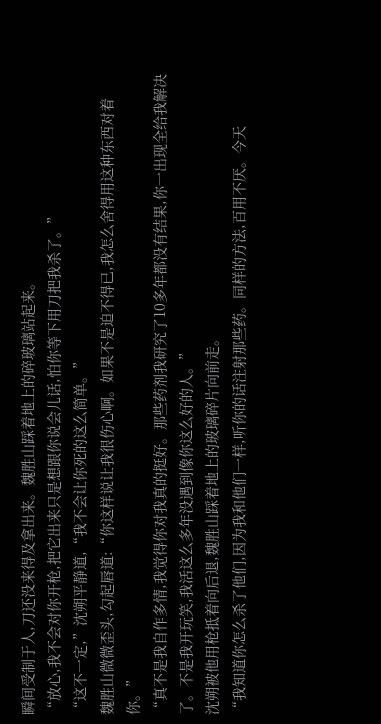瞬间受制于人,刀还没来得及拿出来。魏胜山踩着地上的碎玻璃站起来。
“放心,我不会对你开枪,把它出来只是想跟你说会儿话,怕你等下用刀把我杀了。”
“这不一定,”沈朔平静道,“我不会让你死的这么简单。”
魏胜山微微歪头,勾起唇道:“你这样说让我很伤心啊。如果不是迫不得已,我怎么舍得用这种东西对着你。”
“真不是我自作多情,我觉得你对我真的挺好。那些药剂我研究了10多年都没有结果,你一出现全给我解决了。不是我开玩笑,我活这么多年没遇到像你这么好的人。”
沈朔被他用枪抵着向后退,魏胜山踩着地上的玻璃碎片向前走。
“我知道你怎么杀了他们,因为我和他们一样,听你的话注射那些药。同样的方法,百用不厌。今天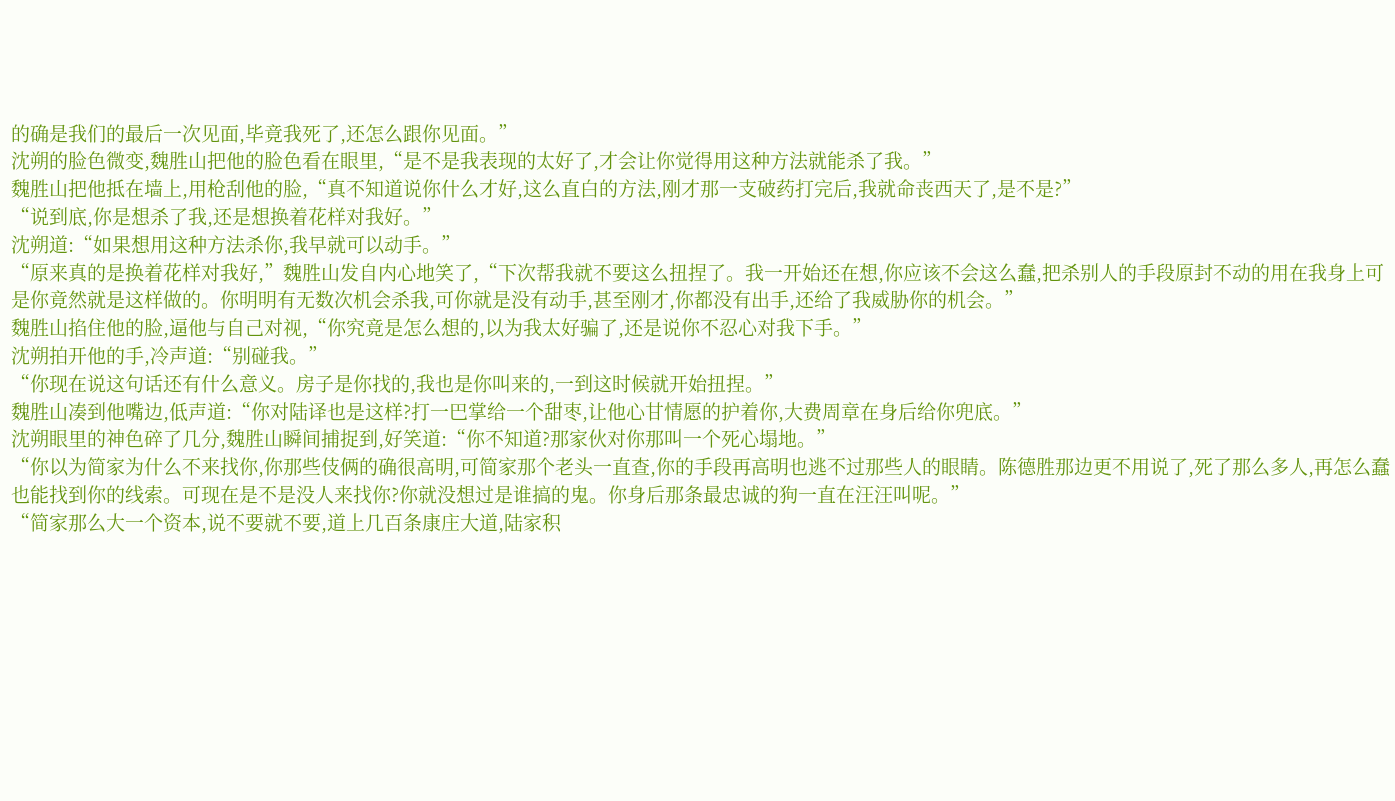的确是我们的最后一次见面,毕竟我死了,还怎么跟你见面。”
沈朔的脸色微变,魏胜山把他的脸色看在眼里,“是不是我表现的太好了,才会让你觉得用这种方法就能杀了我。”
魏胜山把他抵在墙上,用枪刮他的脸,“真不知道说你什么才好,这么直白的方法,刚才那一支破药打完后,我就命丧西天了,是不是?”
“说到底,你是想杀了我,还是想换着花样对我好。”
沈朔道:“如果想用这种方法杀你,我早就可以动手。”
“原来真的是换着花样对我好,”魏胜山发自内心地笑了,“下次帮我就不要这么扭捏了。我一开始还在想,你应该不会这么蠢,把杀别人的手段原封不动的用在我身上可是你竟然就是这样做的。你明明有无数次机会杀我,可你就是没有动手,甚至刚才,你都没有出手,还给了我威胁你的机会。”
魏胜山掐住他的脸,逼他与自己对视,“你究竟是怎么想的,以为我太好骗了,还是说你不忍心对我下手。”
沈朔拍开他的手,冷声道:“别碰我。”
“你现在说这句话还有什么意义。房子是你找的,我也是你叫来的,一到这时候就开始扭捏。”
魏胜山凑到他嘴边,低声道:“你对陆译也是这样?打一巴掌给一个甜枣,让他心甘情愿的护着你,大费周章在身后给你兜底。”
沈朔眼里的神色碎了几分,魏胜山瞬间捕捉到,好笑道:“你不知道?那家伙对你那叫一个死心塌地。”
“你以为简家为什么不来找你,你那些伎俩的确很高明,可简家那个老头一直查,你的手段再高明也逃不过那些人的眼睛。陈德胜那边更不用说了,死了那么多人,再怎么蠢也能找到你的线索。可现在是不是没人来找你?你就没想过是谁搞的鬼。你身后那条最忠诚的狗一直在汪汪叫呢。”
“简家那么大一个资本,说不要就不要,道上几百条康庄大道,陆家积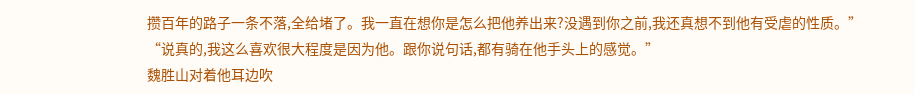攒百年的路子一条不落,全给堵了。我一直在想你是怎么把他养出来?没遇到你之前,我还真想不到他有受虐的性质。”
“说真的,我这么喜欢很大程度是因为他。跟你说句话,都有骑在他手头上的感觉。”
魏胜山对着他耳边吹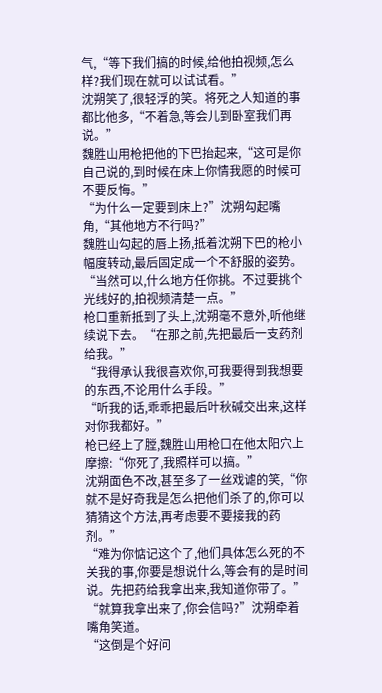气,“等下我们搞的时候,给他拍视频,怎么样?我们现在就可以试试看。”
沈朔笑了,很轻浮的笑。将死之人知道的事都比他多,“不着急,等会儿到卧室我们再说。”
魏胜山用枪把他的下巴抬起来,“这可是你自己说的,到时候在床上你情我愿的时候可不要反悔。”
“为什么一定要到床上?”沈朔勾起嘴角,“其他地方不行吗?”
魏胜山勾起的唇上扬,抵着沈朔下巴的枪小幅度转动,最后固定成一个不舒服的姿势。“当然可以,什么地方任你挑。不过要挑个光线好的,拍视频清楚一点。”
枪口重新抵到了头上,沈朔毫不意外,听他继续说下去。“在那之前,先把最后一支药剂给我。”
“我得承认我很喜欢你,可我要得到我想要的东西,不论用什么手段。”
“听我的话,乖乖把最后叶秋碱交出来,这样对你我都好。”
枪已经上了膛,魏胜山用枪口在他太阳穴上摩擦:“你死了,我照样可以搞。”
沈朔面色不改,甚至多了一丝戏谑的笑,“你就不是好奇我是怎么把他们杀了的,你可以猜猜这个方法,再考虑要不要接我的药剂。”
“难为你惦记这个了,他们具体怎么死的不关我的事,你要是想说什么,等会有的是时间说。先把药给我拿出来,我知道你带了。”
“就算我拿出来了,你会信吗?”沈朔牵着嘴角笑道。
“这倒是个好问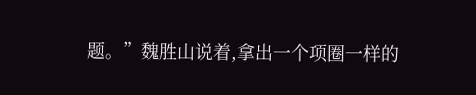题。”魏胜山说着,拿出一个项圈一样的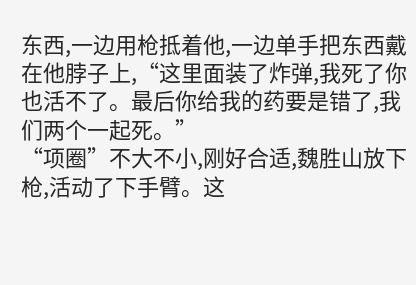东西,一边用枪抵着他,一边单手把东西戴在他脖子上,“这里面装了炸弹,我死了你也活不了。最后你给我的药要是错了,我们两个一起死。”
“项圈”不大不小,刚好合适,魏胜山放下枪,活动了下手臂。这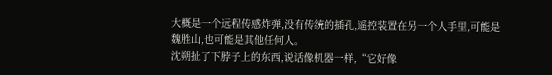大概是一个远程传感炸弹,没有传统的插孔,遥控装置在另一个人手里,可能是魏胜山,也可能是其他任何人。
沈朔扯了下脖子上的东西,说话像机器一样,“它好像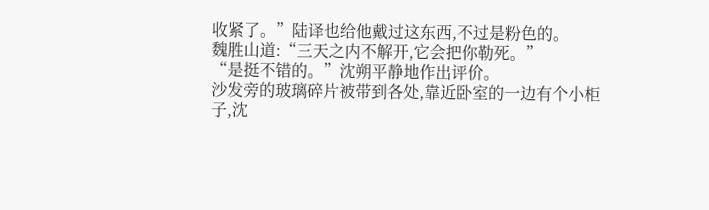收紧了。”陆译也给他戴过这东西,不过是粉色的。
魏胜山道:“三天之内不解开,它会把你勒死。”
“是挺不错的。”沈朔平静地作出评价。
沙发旁的玻璃碎片被带到各处,靠近卧室的一边有个小柜子,沈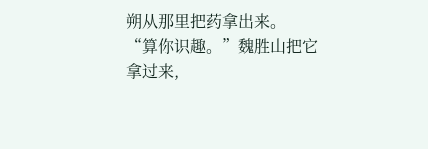朔从那里把药拿出来。
“算你识趣。”魏胜山把它拿过来,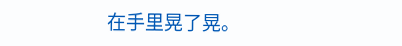在手里晃了晃。